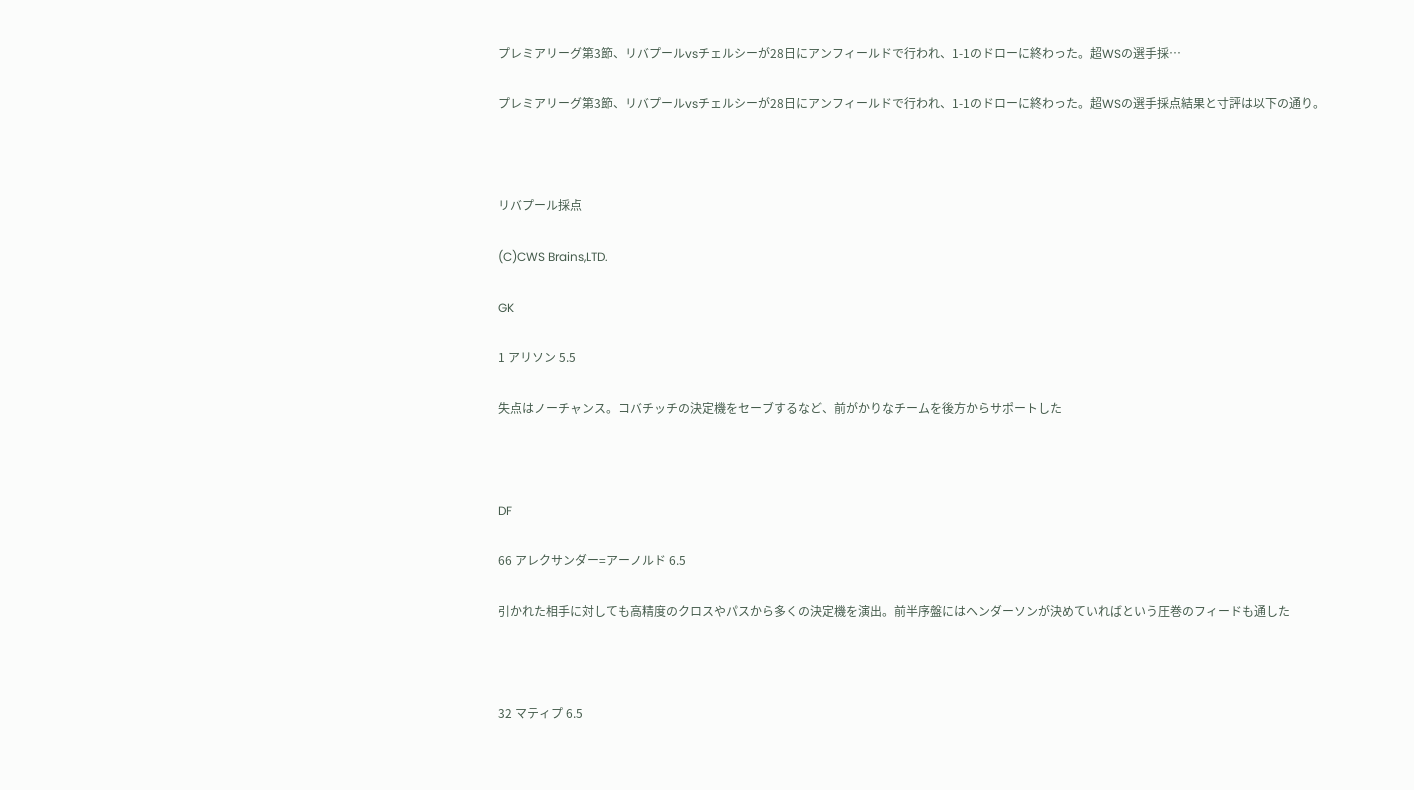プレミアリーグ第3節、リバプールvsチェルシーが28日にアンフィールドで行われ、1-1のドローに終わった。超WSの選手採…

プレミアリーグ第3節、リバプールvsチェルシーが28日にアンフィールドで行われ、1-1のドローに終わった。超WSの選手採点結果と寸評は以下の通り。



リバプール採点

(C)CWS Brains,LTD.

GK

1 アリソン 5.5

失点はノーチャンス。コバチッチの決定機をセーブするなど、前がかりなチームを後方からサポートした



DF

66 アレクサンダー=アーノルド 6.5

引かれた相手に対しても高精度のクロスやパスから多くの決定機を演出。前半序盤にはヘンダーソンが決めていればという圧巻のフィードも通した



32 マティプ 6.5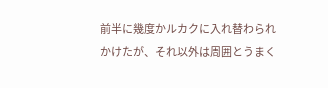前半に幾度かルカクに入れ替わられかけたが、それ以外は周囲とうまく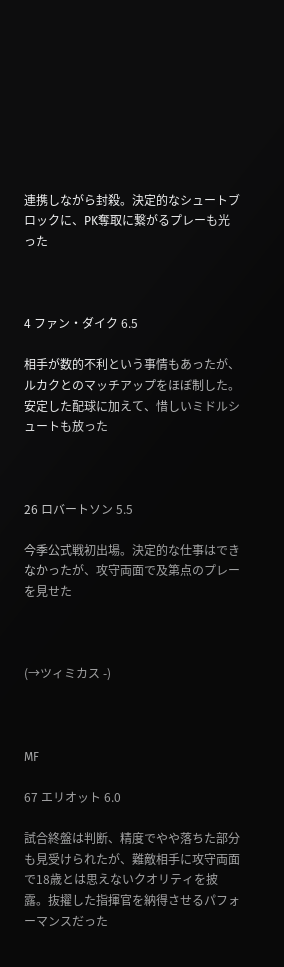連携しながら封殺。決定的なシュートブロックに、PK奪取に繋がるプレーも光った



4 ファン・ダイク 6.5

相手が数的不利という事情もあったが、ルカクとのマッチアップをほぼ制した。安定した配球に加えて、惜しいミドルシュートも放った



26 ロバートソン 5.5

今季公式戦初出場。決定的な仕事はできなかったが、攻守両面で及第点のプレーを見せた



(→ツィミカス -)



MF

67 エリオット 6.0

試合終盤は判断、精度でやや落ちた部分も見受けられたが、難敵相手に攻守両面で18歳とは思えないクオリティを披露。抜擢した指揮官を納得させるパフォーマンスだった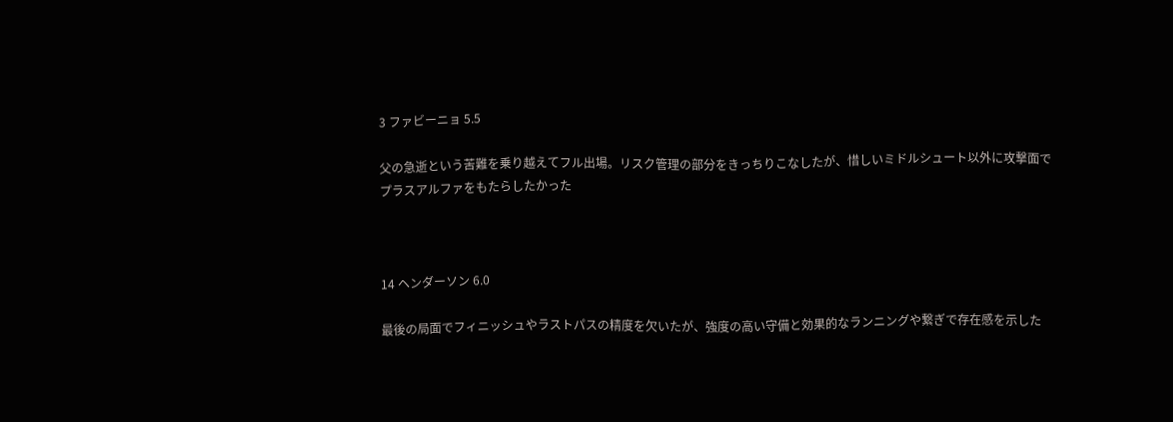3 ファビーニョ 5.5

父の急逝という苦難を乗り越えてフル出場。リスク管理の部分をきっちりこなしたが、惜しいミドルシュート以外に攻撃面でプラスアルファをもたらしたかった



14 ヘンダーソン 6.0

最後の局面でフィニッシュやラストパスの精度を欠いたが、強度の高い守備と効果的なランニングや繋ぎで存在感を示した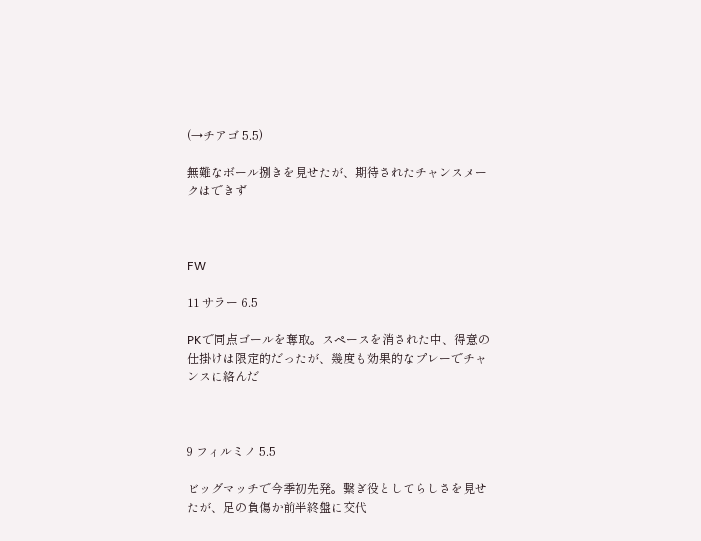(→チアゴ 5.5)

無難なボール捌きを見せたが、期待されたチャンスメークはできず



FW

11 サラー 6.5

PKで同点ゴールを奪取。スペースを消された中、得意の仕掛けは限定的だったが、幾度も効果的なプレーでチャンスに絡んだ



9 フィルミノ 5.5

ビッグマッチで今季初先発。繋ぎ役としてらしさを見せたが、足の負傷か前半終盤に交代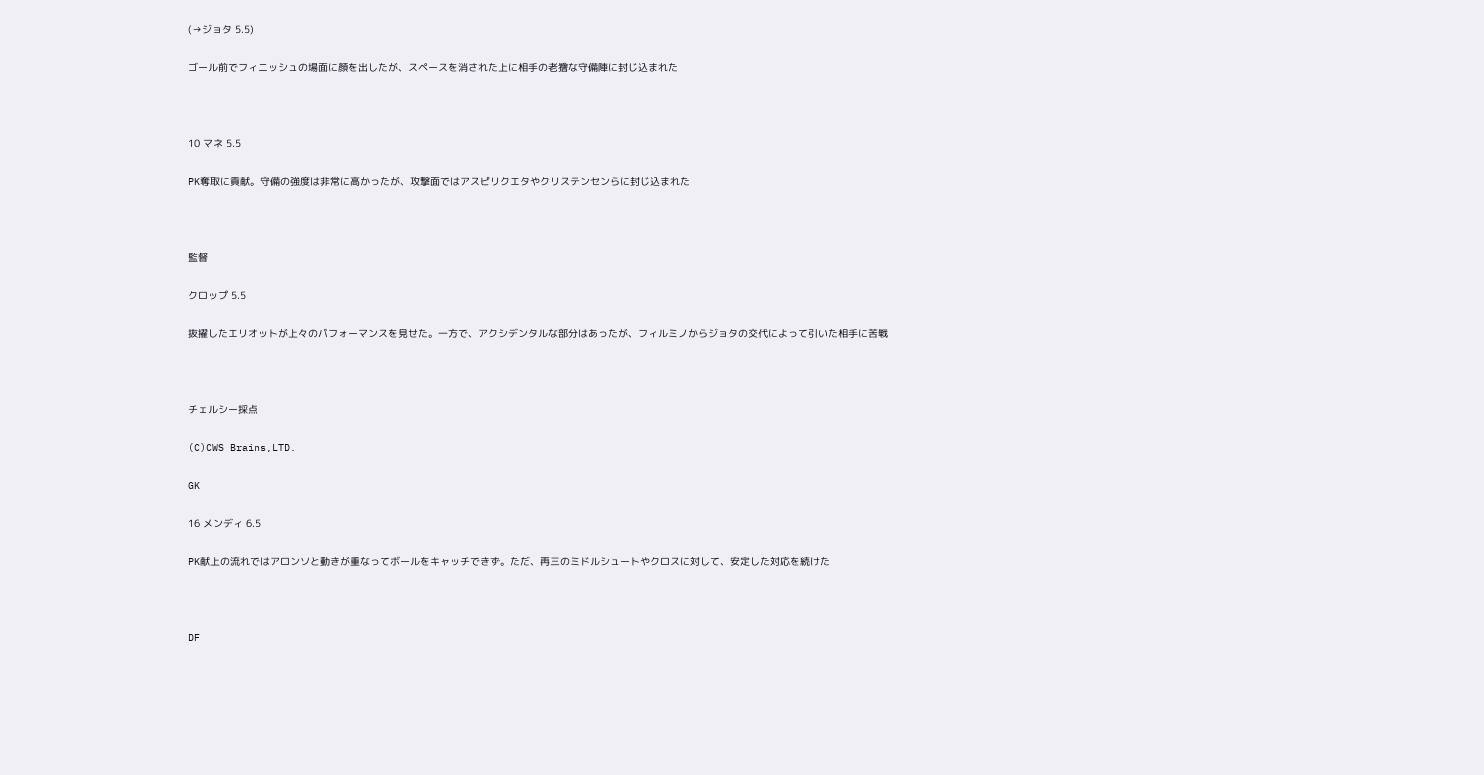(→ジョタ 5.5)

ゴール前でフィニッシュの場面に顔を出したが、スペースを消された上に相手の老獪な守備陣に封じ込まれた



10 マネ 5.5

PK奪取に貢献。守備の強度は非常に高かったが、攻撃面ではアスピリクエタやクリステンセンらに封じ込まれた



監督

クロップ 5.5

抜擢したエリオットが上々のパフォーマンスを見せた。一方で、アクシデンタルな部分はあったが、フィルミノからジョタの交代によって引いた相手に苦戦



チェルシー採点

(C)CWS Brains,LTD.

GK

16 メンディ 6.5

PK献上の流れではアロンソと動きが重なってボールをキャッチできず。ただ、再三のミドルシュートやクロスに対して、安定した対応を続けた



DF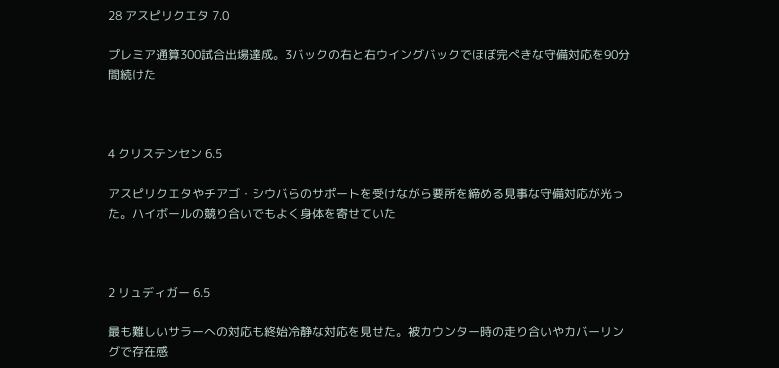28 アスピリクエタ 7.0

プレミア通算300試合出場達成。3バックの右と右ウイングバックでほぼ完ぺきな守備対応を90分間続けた



4 クリステンセン 6.5

アスピリクエタやチアゴ・シウバらのサポートを受けながら要所を締める見事な守備対応が光った。ハイボールの競り合いでもよく身体を寄せていた



2 リュディガー 6.5

最も難しいサラーへの対応も終始冷静な対応を見せた。被カウンター時の走り合いやカバーリングで存在感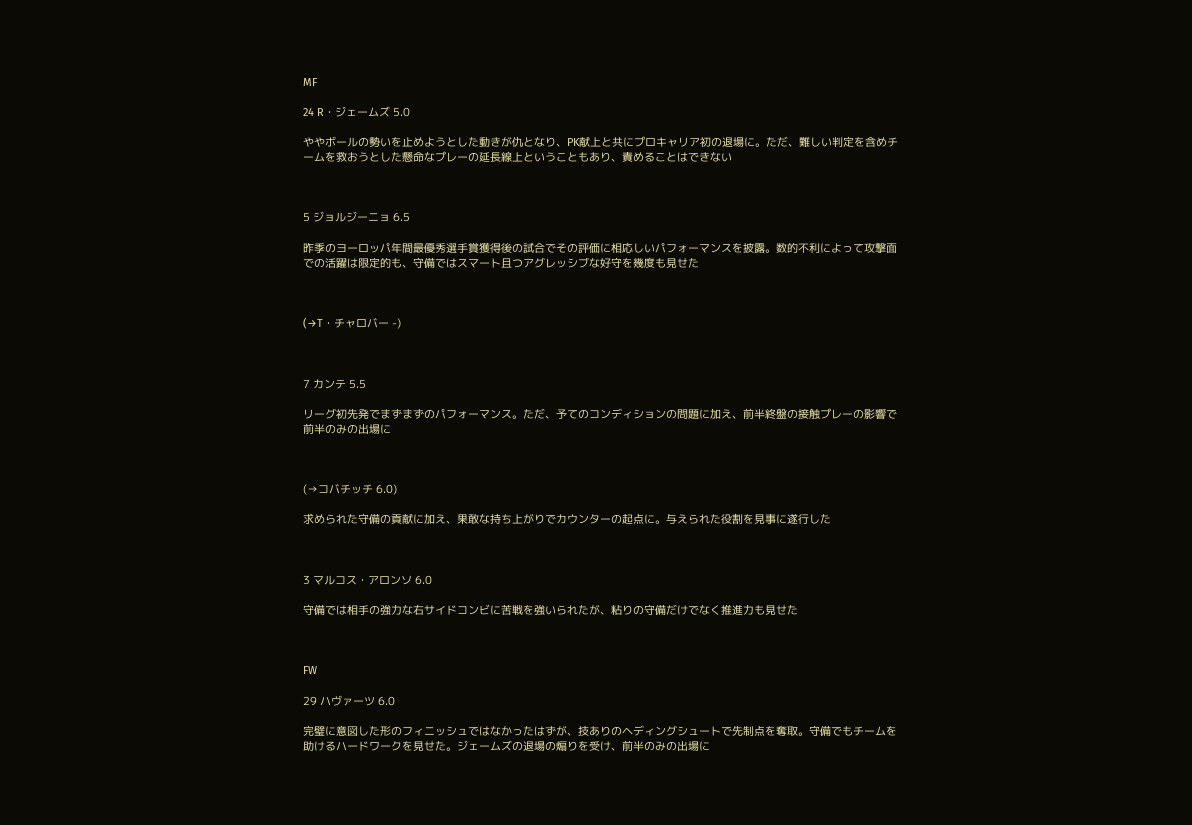MF

24 R・ジェームズ 5.0

ややボールの勢いを止めようとした動きが仇となり、PK献上と共にプロキャリア初の退場に。ただ、難しい判定を含めチームを救おうとした懸命なプレーの延長線上ということもあり、責めることはできない



5 ジョルジーニョ 6.5

昨季のヨーロッパ年間最優秀選手賞獲得後の試合でその評価に相応しいパフォーマンスを披露。数的不利によって攻撃面での活躍は限定的も、守備ではスマート且つアグレッシブな好守を幾度も見せた



(→T・チャロバー -)



7 カンテ 5.5

リーグ初先発でまずまずのパフォーマンス。ただ、予てのコンディションの問題に加え、前半終盤の接触プレーの影響で前半のみの出場に



(→コバチッチ 6.0)

求められた守備の貢献に加え、果敢な持ち上がりでカウンターの起点に。与えられた役割を見事に遂行した



3 マルコス・アロンソ 6.0

守備では相手の強力な右サイドコンビに苦戦を強いられたが、粘りの守備だけでなく推進力も見せた



FW

29 ハヴァーツ 6.0

完璧に意図した形のフィニッシュではなかったはずが、技ありのヘディングシュートで先制点を奪取。守備でもチームを助けるハードワークを見せた。ジェームズの退場の煽りを受け、前半のみの出場に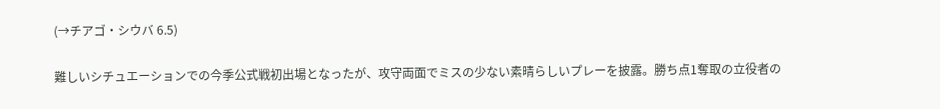(→チアゴ・シウバ 6.5)

難しいシチュエーションでの今季公式戦初出場となったが、攻守両面でミスの少ない素晴らしいプレーを披露。勝ち点1奪取の立役者の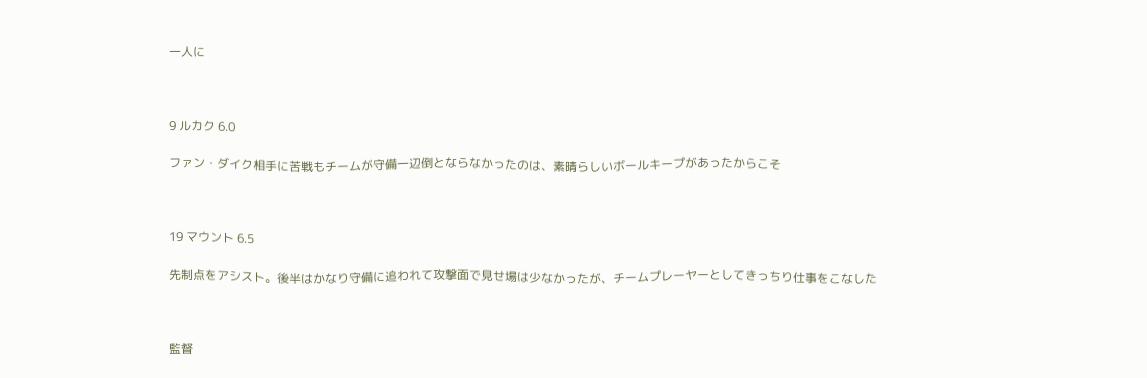一人に



9 ルカク 6.0

ファン・ダイク相手に苦戦もチームが守備一辺倒とならなかったのは、素晴らしいボールキープがあったからこそ



19 マウント 6.5

先制点をアシスト。後半はかなり守備に追われて攻撃面で見せ場は少なかったが、チームプレーヤーとしてきっちり仕事をこなした



監督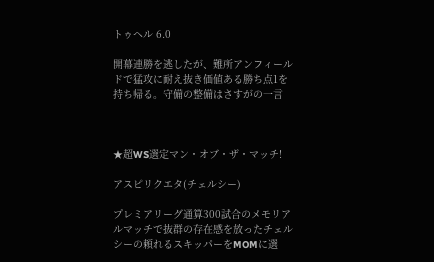トゥヘル 6.0

開幕連勝を逃したが、難所アンフィールドで猛攻に耐え抜き価値ある勝ち点1を持ち帰る。守備の整備はさすがの一言



★超WS選定マン・オブ・ザ・マッチ!

アスピリクエタ(チェルシー)

プレミアリーグ通算300試合のメモリアルマッチで抜群の存在感を放ったチェルシーの頼れるスキッパーをMOMに選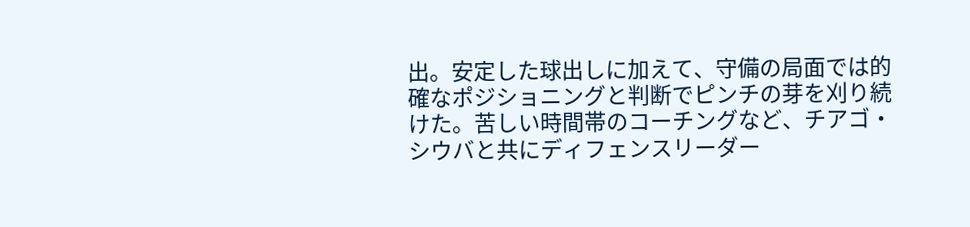出。安定した球出しに加えて、守備の局面では的確なポジショニングと判断でピンチの芽を刈り続けた。苦しい時間帯のコーチングなど、チアゴ・シウバと共にディフェンスリーダー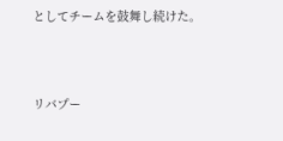としてチームを鼓舞し続けた。



リバプー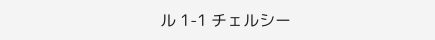ル 1-1 チェルシー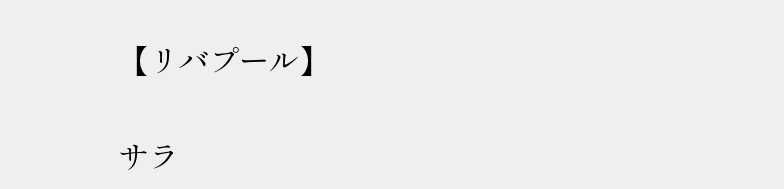【リバプール】

サラ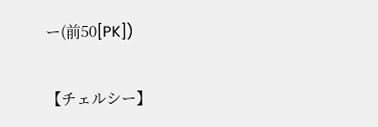ー(前50[PK])

【チェルシー】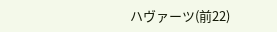ハヴァーツ(前22)